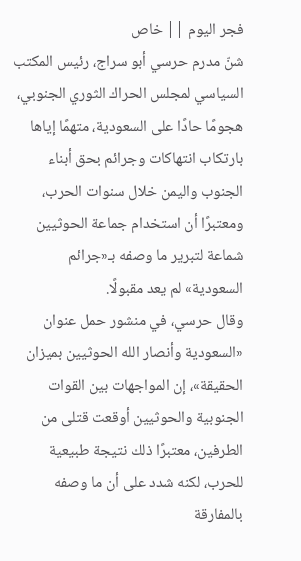فجر اليوم || خاص
شنّ مدرم حرسي أبو سراج، رئيس المكتب السياسي لمجلس الحراك الثوري الجنوبي، هجومًا حادًا على السعودية، متهمًا إياها بارتكاب انتهاكات وجرائم بحق أبناء الجنوب واليمن خلال سنوات الحرب، ومعتبرًا أن استخدام جماعة الحوثيين شماعة لتبرير ما وصفه بـ«جرائم السعودية» لم يعد مقبولًا.
وقال حرسي، في منشور حمل عنوان «السعودية وأنصار الله الحوثيين بميزان الحقيقة»، إن المواجهات بين القوات الجنوبية والحوثيين أوقعت قتلى من الطرفين، معتبرًا ذلك نتيجة طبيعية للحرب، لكنه شدد على أن ما وصفه بالمفارقة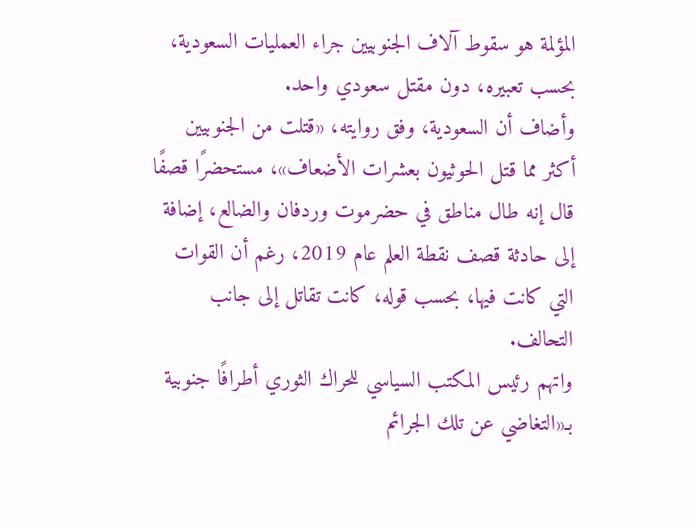المؤلمة هو سقوط آلاف الجنوبيين جراء العمليات السعودية، بحسب تعبيره، دون مقتل سعودي واحد.
وأضاف أن السعودية، وفق روايته، «قتلت من الجنوبيين أكثر مما قتل الحوثيون بعشرات الأضعاف»، مستحضرًا قصفًا قال إنه طال مناطق في حضرموت وردفان والضالع، إضافة إلى حادثة قصف نقطة العلم عام 2019، رغم أن القوات التي كانت فيها، بحسب قوله، كانت تقاتل إلى جانب التحالف.
واتهم رئيس المكتب السياسي للحراك الثوري أطرافًا جنوبية بـ«التغاضي عن تلك الجرائم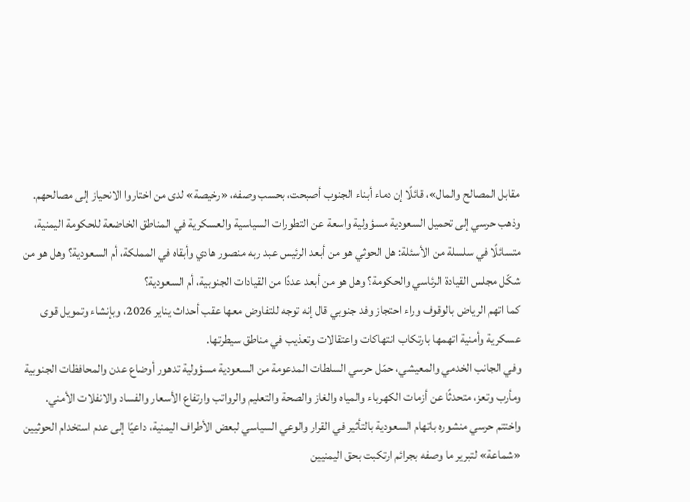مقابل المصالح والمال»، قائلًا إن دماء أبناء الجنوب أصبحت، بحسب وصفه، «رخيصة» لدى من اختاروا الانحياز إلى مصالحهم.
وذهب حرسي إلى تحميل السعودية مسؤولية واسعة عن التطورات السياسية والعسكرية في المناطق الخاضعة للحكومة اليمنية، متسائلًا في سلسلة من الأسئلة: هل الحوثي هو من أبعد الرئيس عبد ربه منصور هادي وأبقاه في المملكة، أم السعودية؟ وهل هو من شكّل مجلس القيادة الرئاسي والحكومة؟ وهل هو من أبعد عددًا من القيادات الجنوبية، أم السعودية؟
كما اتهم الرياض بالوقوف وراء احتجاز وفد جنوبي قال إنه توجه للتفاوض معها عقب أحداث يناير 2026، وبإنشاء وتمويل قوى عسكرية وأمنية اتهمها بارتكاب انتهاكات واعتقالات وتعذيب في مناطق سيطرتها.
وفي الجانب الخدمي والمعيشي، حمّل حرسي السلطات المدعومة من السعودية مسؤولية تدهور أوضاع عدن والمحافظات الجنوبية ومأرب وتعز، متحدثًا عن أزمات الكهرباء والمياه والغاز والصحة والتعليم والرواتب وارتفاع الأسعار والفساد والانفلات الأمني.
واختتم حرسي منشوره باتهام السعودية بالتأثير في القرار والوعي السياسي لبعض الأطراف اليمنية، داعيًا إلى عدم استخدام الحوثيين «شماعة» لتبرير ما وصفه بجرائم ارتكبت بحق اليمنيين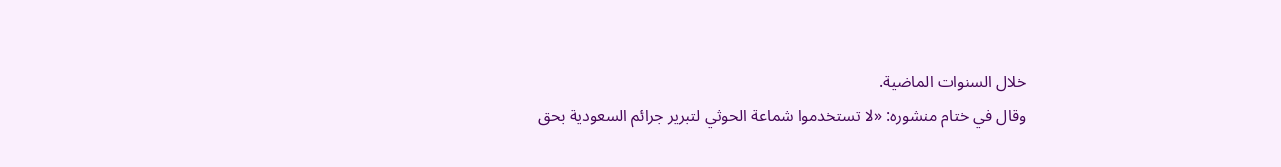خلال السنوات الماضية.
وقال في ختام منشوره: «لا تستخدموا شماعة الحوثي لتبرير جرائم السعودية بحق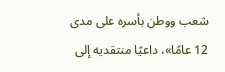شعب ووطن بأسره على مدى 12 عامًا»، داعيًا منتقديه إلى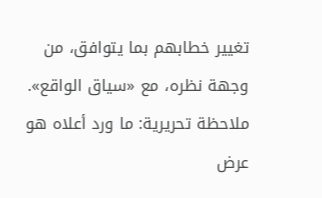تغيير خطابهم بما يتوافق، من وجهة نظره، مع «سياق الواقع».
ملاحظة تحريرية: ما ورد أعلاه هو عرض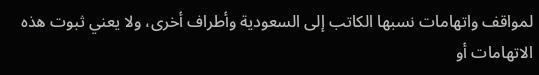لمواقف واتهامات نسبها الكاتب إلى السعودية وأطراف أخرى، ولا يعني ثبوت هذه الاتهامات أو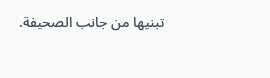تبنيها من جانب الصحيفة.